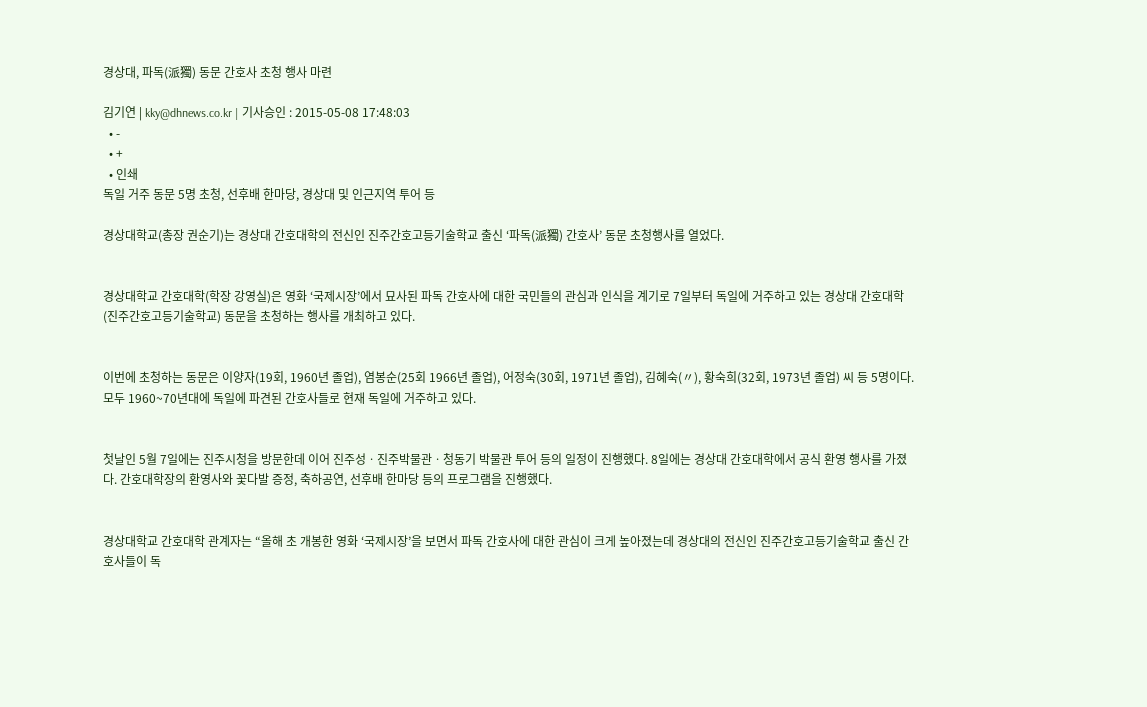경상대, 파독(派獨) 동문 간호사 초청 행사 마련

김기연 | kky@dhnews.co.kr | 기사승인 : 2015-05-08 17:48:03
  • -
  • +
  • 인쇄
독일 거주 동문 5명 초청, 선후배 한마당, 경상대 및 인근지역 투어 등

경상대학교(총장 권순기)는 경상대 간호대학의 전신인 진주간호고등기술학교 출신 ‘파독(派獨) 간호사’ 동문 초청행사를 열었다.


경상대학교 간호대학(학장 강영실)은 영화 ‘국제시장’에서 묘사된 파독 간호사에 대한 국민들의 관심과 인식을 계기로 7일부터 독일에 거주하고 있는 경상대 간호대학(진주간호고등기술학교) 동문을 초청하는 행사를 개최하고 있다.


이번에 초청하는 동문은 이양자(19회, 1960년 졸업), 염봉순(25회 1966년 졸업), 어정숙(30회, 1971년 졸업), 김혜숙(〃), 황숙희(32회, 1973년 졸업) 씨 등 5명이다. 모두 1960~70년대에 독일에 파견된 간호사들로 현재 독일에 거주하고 있다.


첫날인 5월 7일에는 진주시청을 방문한데 이어 진주성ㆍ진주박물관ㆍ청동기 박물관 투어 등의 일정이 진행했다. 8일에는 경상대 간호대학에서 공식 환영 행사를 가졌다. 간호대학장의 환영사와 꽃다발 증정, 축하공연, 선후배 한마당 등의 프로그램을 진행했다.


경상대학교 간호대학 관계자는 “올해 초 개봉한 영화 ‘국제시장’을 보면서 파독 간호사에 대한 관심이 크게 높아졌는데 경상대의 전신인 진주간호고등기술학교 출신 간호사들이 독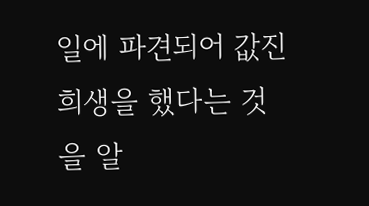일에 파견되어 값진 희생을 했다는 것을 알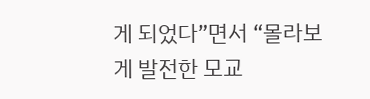게 되었다”면서 “몰라보게 발전한 모교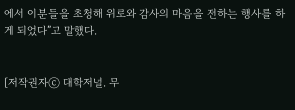에서 이분들을 초청해 위로와 감사의 마음을 전하는 행사를 하게 되었다”고 말했다.


[저작권자ⓒ 대학저널. 무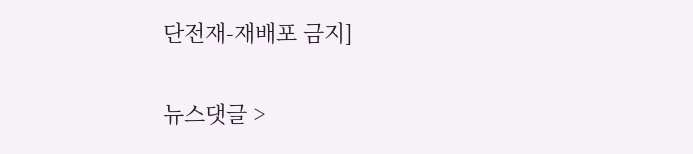단전재-재배포 금지]

뉴스댓글 >